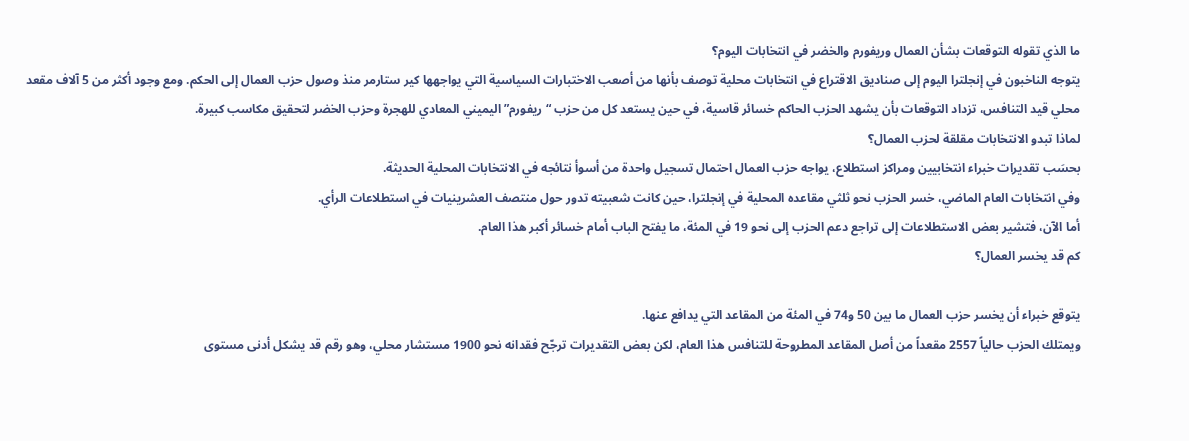ما الذي تقوله التوقعات بشأن العمال وريفورم والخضر في انتخابات اليوم؟
يتوجه الناخبون في إنجلترا اليوم إلى صناديق الاقتراع في انتخابات محلية توصف بأنها من أصعب الاختبارات السياسية التي يواجهها كير ستارمر منذ وصول حزب العمال إلى الحكم. ومع وجود أكثر من 5 آلاف مقعد محلي قيد التنافس، تزداد التوقعات بأن يشهد الحزب الحاكم خسائر قاسية، في حين يستعد كل من حزب “ريفورم” اليميني المعادي للهجرة وحزب الخضر لتحقيق مكاسب كبيرة.
لماذا تبدو الانتخابات مقلقة لحزب العمال؟
بحسَب تقديرات خبراء انتخابيين ومراكز استطلاع، يواجه حزب العمال احتمال تسجيل واحدة من أسوأ نتائجه في الانتخابات المحلية الحديثة.
وفي انتخابات العام الماضي، خسر الحزب نحو ثلثي مقاعده المحلية في إنجلترا، حين كانت شعبيته تدور حول منتصف العشرينيات في استطلاعات الرأي.
أما الآن، فتشير بعض الاستطلاعات إلى تراجع دعم الحزب إلى نحو 19 في المئة، ما يفتح الباب أمام خسائر أكبر هذا العام.
كم قد يخسر العمال؟

يتوقع خبراء أن يخسر حزب العمال ما بين 50 و74 في المئة من المقاعد التي يدافع عنها.
ويمتلك الحزب حالياً 2557 مقعداً من أصل المقاعد المطروحة للتنافس هذا العام، لكن بعض التقديرات ترجّح فقدانه نحو 1900 مستشار محلي، وهو رقم قد يشكل أدنى مستوى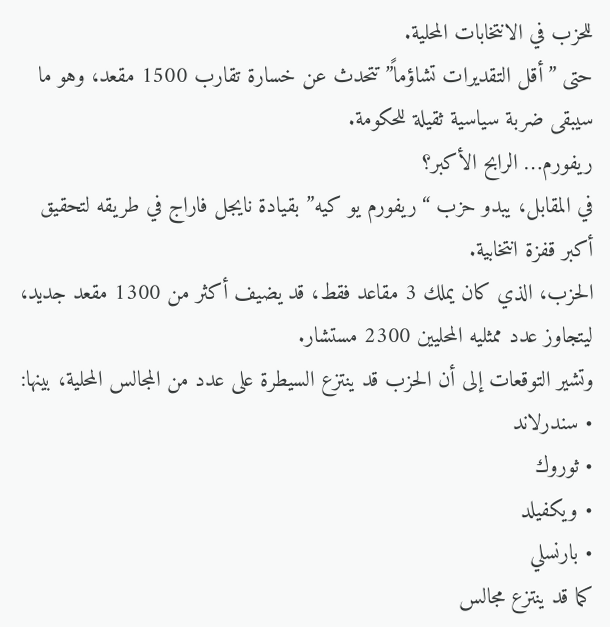للحزب في الانتخابات المحلية.
حتى ”أقل التقديرات تشاؤماً” تتحدث عن خسارة تقارب 1500 مقعد، وهو ما سيبقى ضربة سياسية ثقيلة للحكومة.
ريفورم… الرابح الأكبر؟
في المقابل، يبدو حزب “ريفورم يو كيه” بقيادة نايجل فاراج في طريقه لتحقيق أكبر قفزة انتخابية.
الحزب، الذي كان يملك 3 مقاعد فقط، قد يضيف أكثر من 1300 مقعد جديد، ليتجاوز عدد ممثليه المحليين 2300 مستشار.
وتشير التوقعات إلى أن الحزب قد ينتزع السيطرة على عدد من المجالس المحلية، بينها:
• سندرلاند
• ثوروك
• ويكفيلد
• بارنسلي
كما قد ينتزع مجالس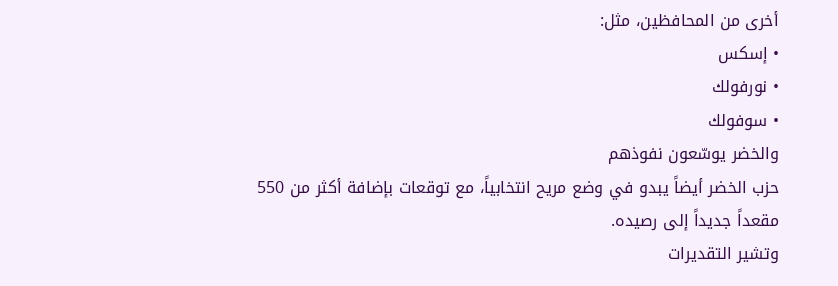أخرى من المحافظين، مثل:
• إسكس
• نورفولك
• سوفولك
والخضر يوسّعون نفوذهم
حزب الخضر أيضاً يبدو في وضع مريح انتخابياً، مع توقعات بإضافة أكثر من 550 مقعداً جديداً إلى رصيده.
وتشير التقديرات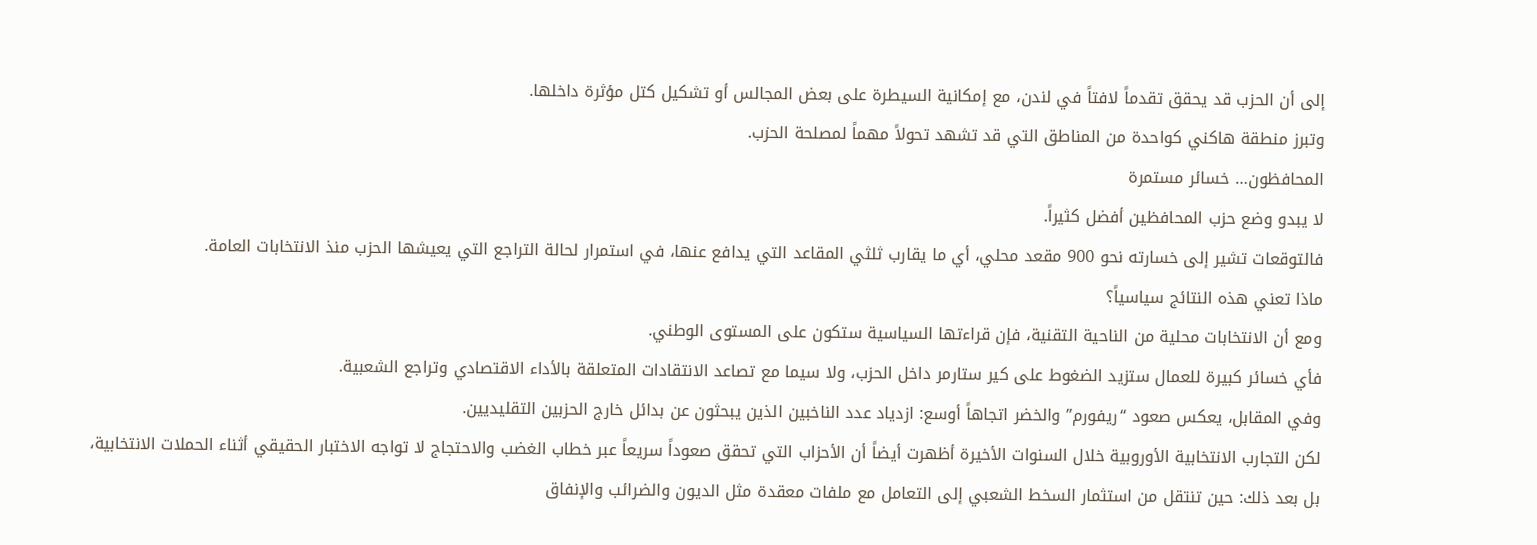إلى أن الحزب قد يحقق تقدماً لافتاً في لندن، مع إمكانية السيطرة على بعض المجالس أو تشكيل كتل مؤثرة داخلها.
وتبرز منطقة هاكني كواحدة من المناطق التي قد تشهد تحولاً مهماً لمصلحة الحزب.
المحافظون… خسائر مستمرة
لا يبدو وضع حزب المحافظين أفضل كثيراً.
فالتوقعات تشير إلى خسارته نحو 900 مقعد محلي، أي ما يقارب ثلثي المقاعد التي يدافع عنها، في استمرار لحالة التراجع التي يعيشها الحزب منذ الانتخابات العامة.
ماذا تعني هذه النتائج سياسياً؟
ومع أن الانتخابات محلية من الناحية التقنية، فإن قراءتها السياسية ستكون على المستوى الوطني.
فأي خسائر كبيرة للعمال ستزيد الضغوط على كير ستارمر داخل الحزب، ولا سيما مع تصاعد الانتقادات المتعلقة بالأداء الاقتصادي وتراجع الشعبية.
وفي المقابل، يعكس صعود “ريفورم” والخضر اتجاهاً أوسع: ازدياد عدد الناخبين الذين يبحثون عن بدائل خارج الحزبين التقليديين.
لكن التجارب الانتخابية الأوروبية خلال السنوات الأخيرة أظهرت أيضاً أن الأحزاب التي تحقق صعوداً سريعاً عبر خطاب الغضب والاحتجاج لا تواجه الاختبار الحقيقي أثناء الحملات الانتخابية، بل بعد ذلك: حين تنتقل من استثمار السخط الشعبي إلى التعامل مع ملفات معقدة مثل الديون والضرائب والإنفاق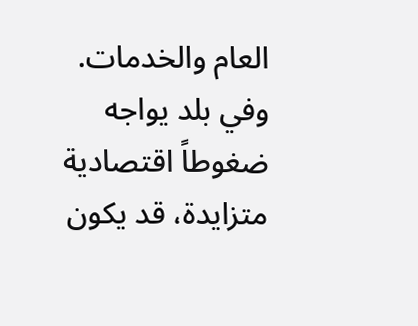العام والخدمات.
وفي بلد يواجه ضغوطاً اقتصادية متزايدة، قد يكون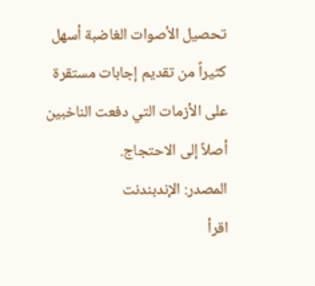تحصيل الأصوات الغاضبة أسهل كثيراً من تقديم إجابات مستقرة على الأزمات التي دفعت الناخبين أصلاً إلى الاحتجاج.
المصدر: الإندبندنت
اقرأ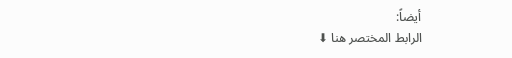أيضاً:
الرابط المختصر هنا ⬇